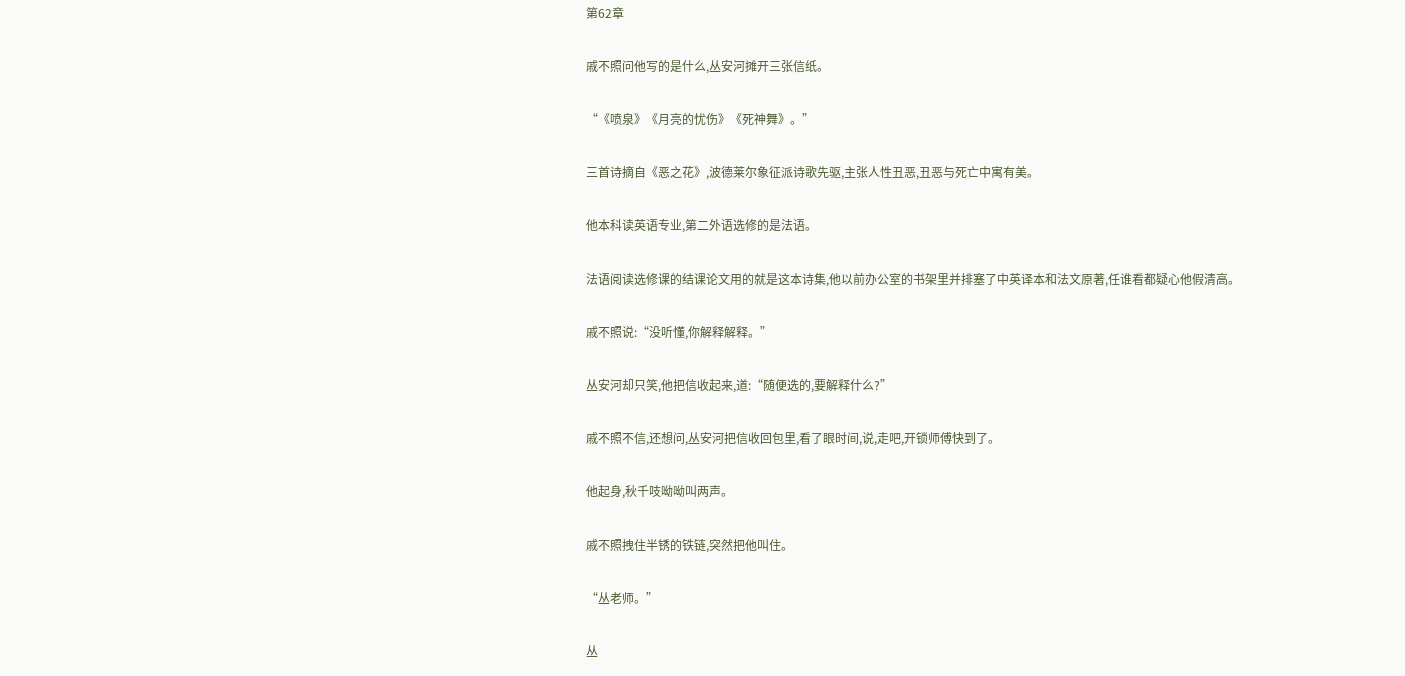第62章

戚不照问他写的是什么,丛安河摊开三张信纸。

“《喷泉》《月亮的忧伤》《死神舞》。”

三首诗摘自《恶之花》,波德莱尔象征派诗歌先驱,主张人性丑恶,丑恶与死亡中寓有美。

他本科读英语专业,第二外语选修的是法语。

法语阅读选修课的结课论文用的就是这本诗集,他以前办公室的书架里并排塞了中英译本和法文原著,任谁看都疑心他假清高。

戚不照说:“没听懂,你解释解释。”

丛安河却只笑,他把信收起来,道:“随便选的,要解释什么?”

戚不照不信,还想问,丛安河把信收回包里,看了眼时间,说,走吧,开锁师傅快到了。

他起身,秋千吱呦呦叫两声。

戚不照拽住半锈的铁链,突然把他叫住。

“丛老师。”

丛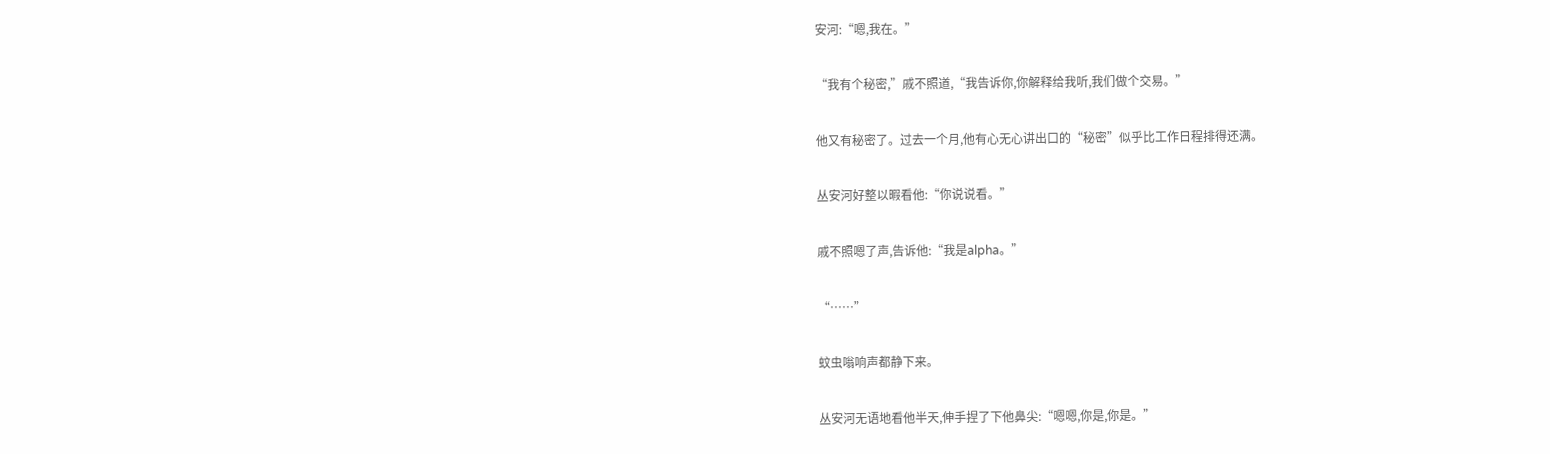安河:“嗯,我在。”

“我有个秘密,”戚不照道,“我告诉你,你解释给我听,我们做个交易。”

他又有秘密了。过去一个月,他有心无心讲出口的“秘密”似乎比工作日程排得还满。

丛安河好整以暇看他:“你说说看。”

戚不照嗯了声,告诉他:“我是alpha。”

“……”

蚊虫嗡响声都静下来。

丛安河无语地看他半天,伸手捏了下他鼻尖:“嗯嗯,你是,你是。”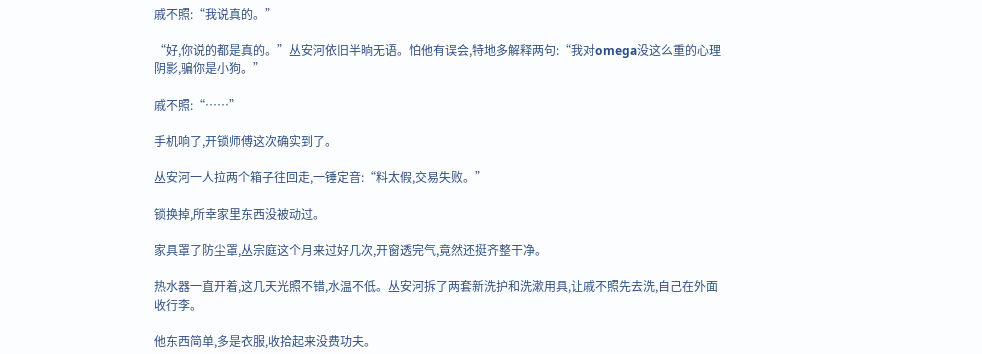戚不照:“我说真的。”

“好,你说的都是真的。”丛安河依旧半晌无语。怕他有误会,特地多解释两句:“我对omega没这么重的心理阴影,骗你是小狗。”

戚不照:“……”

手机响了,开锁师傅这次确实到了。

丛安河一人拉两个箱子往回走,一锤定音:“料太假,交易失败。”

锁换掉,所幸家里东西没被动过。

家具罩了防尘罩,丛宗庭这个月来过好几次,开窗透完气,竟然还挺齐整干净。

热水器一直开着,这几天光照不错,水温不低。丛安河拆了两套新洗护和洗漱用具,让戚不照先去洗,自己在外面收行李。

他东西简单,多是衣服,收拾起来没费功夫。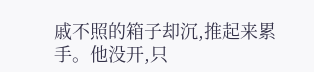戚不照的箱子却沉,推起来累手。他没开,只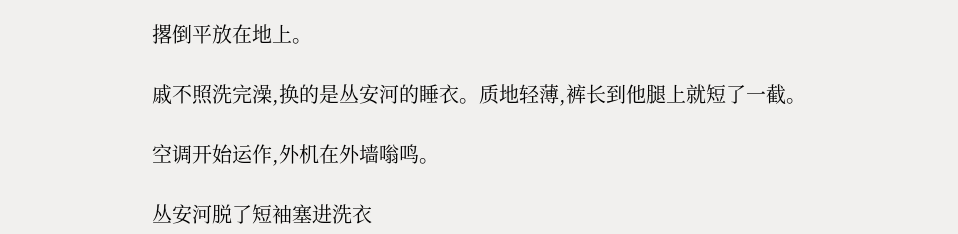撂倒平放在地上。

戚不照洗完澡,换的是丛安河的睡衣。质地轻薄,裤长到他腿上就短了一截。

空调开始运作,外机在外墙嗡鸣。

丛安河脱了短袖塞进洗衣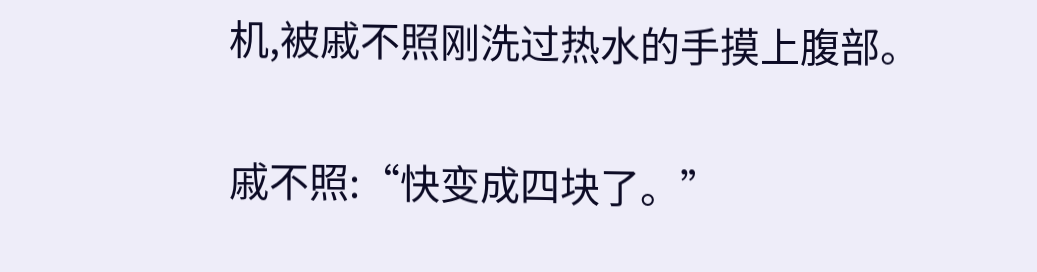机,被戚不照刚洗过热水的手摸上腹部。

戚不照:“快变成四块了。”